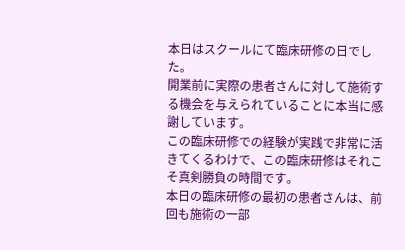本日はスクールにて臨床研修の日でした。
開業前に実際の患者さんに対して施術する機会を与えられていることに本当に感謝しています。
この臨床研修での経験が実践で非常に活きてくるわけで、この臨床研修はそれこそ真剣勝負の時間です。
本日の臨床研修の最初の患者さんは、前回も施術の一部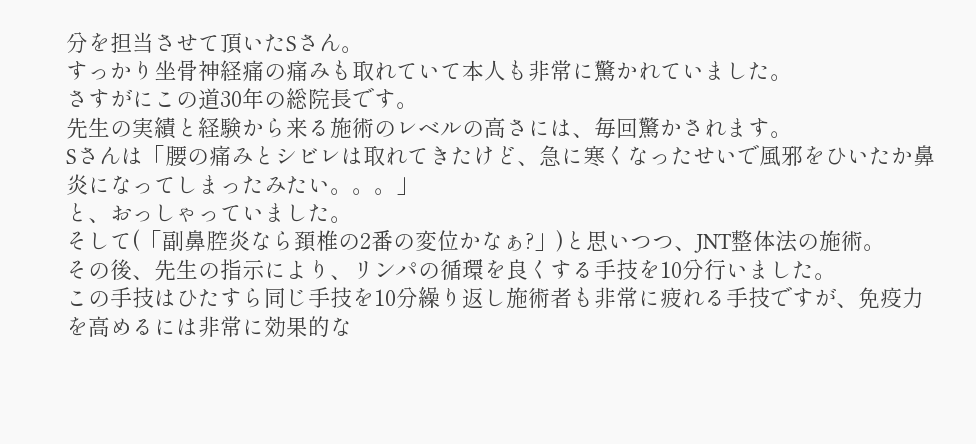分を担当させて頂いたSさん。
すっかり坐骨神経痛の痛みも取れていて本人も非常に驚かれていました。
さすがにこの道30年の総院長です。
先生の実績と経験から来る施術のレベルの高さには、毎回驚かされます。
Sさんは「腰の痛みとシビレは取れてきたけど、急に寒くなったせいで風邪をひいたか鼻炎になってしまったみたい。。。」
と、おっしゃっていました。
そして(「副鼻腔炎なら頚椎の2番の変位かなぁ?」)と思いつつ、JNT整体法の施術。
その後、先生の指示により、リンパの循環を良くする手技を10分行いました。
この手技はひたすら同じ手技を10分繰り返し施術者も非常に疲れる手技ですが、免疫力を高めるには非常に効果的な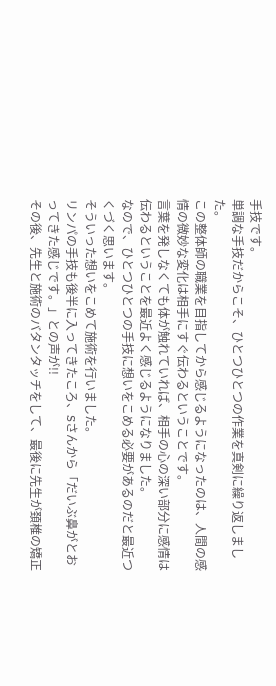手技です。
単調な手技だからこそ、ひとつひとつの作業を真剣に繰り返しました。
この整体師の職業を目指してから感じるようになったのは、人間の感情の微妙な変化は相手にすぐ伝わるということです。
言葉を発しなくても体が触れていれば、相手の心の深い部分に感情は伝わるということを最近よく感じるようになりました。
なので、ひとつひとつの手技に想いをこめる必要があるのだと最近つくづく思います。
そういった想いをこめて施術を行いました。
リンパの手技も後半に入ってきたころ、Sさんから「だいぶ鼻がとおってきた感じです。」との声が!!
その後、先生と施術のバタンタッチをして、最後に先生が頚椎の矯正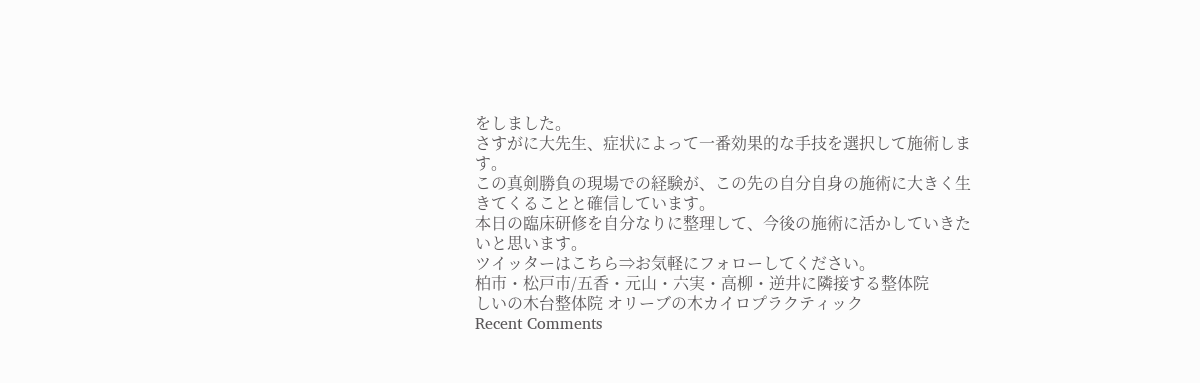をしました。
さすがに大先生、症状によって一番効果的な手技を選択して施術します。
この真剣勝負の現場での経験が、この先の自分自身の施術に大きく生きてくることと確信しています。
本日の臨床研修を自分なりに整理して、今後の施術に活かしていきたいと思います。
ツイッターはこちら⇒お気軽にフォローしてください。
柏市・松戸市/五香・元山・六実・高柳・逆井に隣接する整体院
しいの木台整体院 オリーブの木カイロプラクティック
Recent Comments